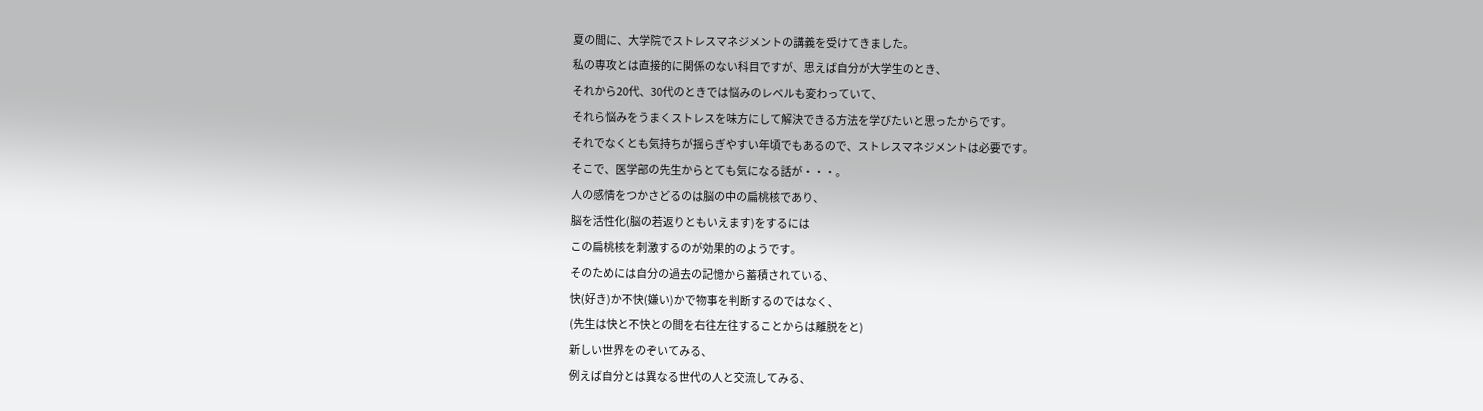夏の間に、大学院でストレスマネジメントの講義を受けてきました。
私の専攻とは直接的に関係のない科目ですが、思えば自分が大学生のとき、
それから20代、30代のときでは悩みのレベルも変わっていて、
それら悩みをうまくストレスを味方にして解決できる方法を学びたいと思ったからです。
それでなくとも気持ちが揺らぎやすい年頃でもあるので、ストレスマネジメントは必要です。
そこで、医学部の先生からとても気になる話が・・・。
人の感情をつかさどるのは脳の中の扁桃核であり、
脳を活性化(脳の若返りともいえます)をするには
この扁桃核を刺激するのが効果的のようです。
そのためには自分の過去の記憶から蓄積されている、
快(好き)か不快(嫌い)かで物事を判断するのではなく、
(先生は快と不快との間を右往左往することからは離脱をと)
新しい世界をのぞいてみる、
例えば自分とは異なる世代の人と交流してみる、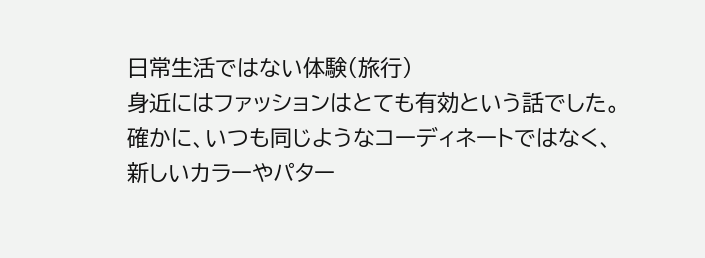日常生活ではない体験(旅行)
身近にはファッションはとても有効という話でした。
確かに、いつも同じようなコーディネートではなく、
新しいカラーやパター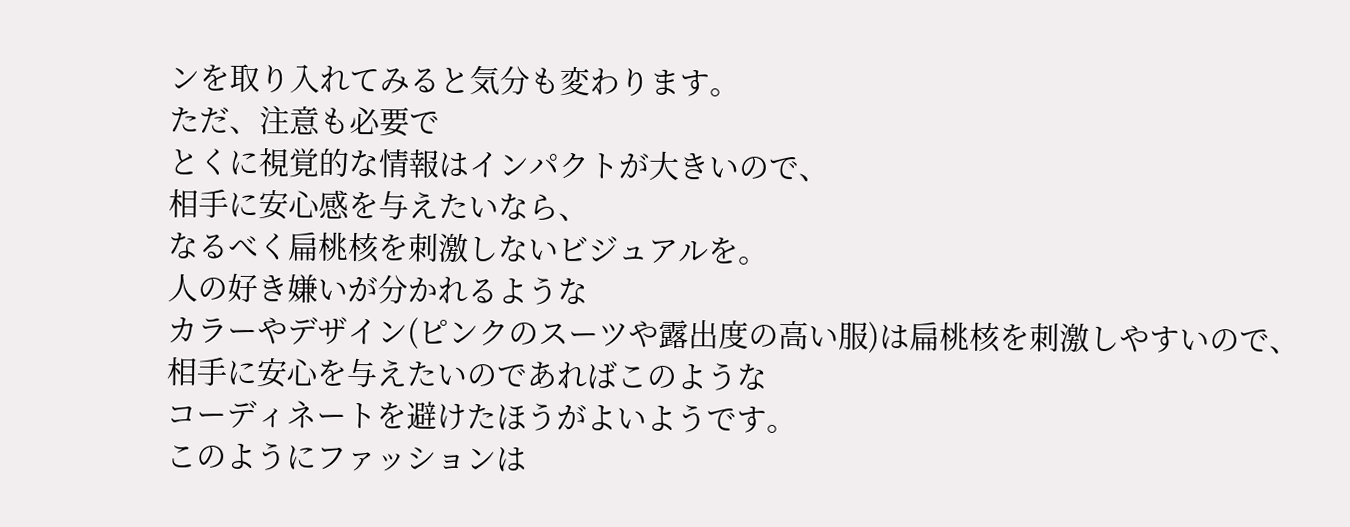ンを取り入れてみると気分も変わります。
ただ、注意も必要で
とくに視覚的な情報はインパクトが大きいので、
相手に安心感を与えたいなら、
なるべく扁桃核を刺激しないビジュアルを。
人の好き嫌いが分かれるような
カラーやデザイン(ピンクのスーツや露出度の高い服)は扁桃核を刺激しやすいので、
相手に安心を与えたいのであればこのような
コーディネートを避けたほうがよいようです。
このようにファッションは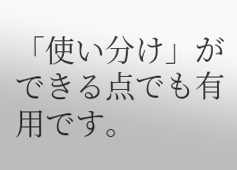「使い分け」ができる点でも有用です。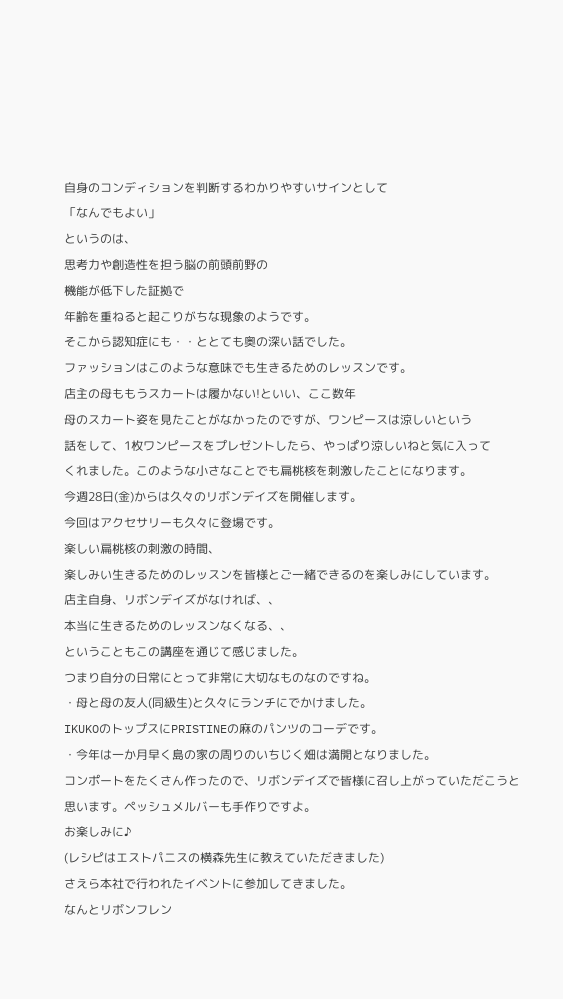自身のコンディションを判断するわかりやすいサインとして
「なんでもよい」
というのは、
思考力や創造性を担う脳の前頭前野の
機能が低下した証拠で
年齢を重ねると起こりがちな現象のようです。
そこから認知症にも・・ととても奥の深い話でした。
ファッションはこのような意味でも生きるためのレッスンです。
店主の母ももうスカートは履かない!といい、ここ数年
母のスカート姿を見たことがなかったのですが、ワンピースは涼しいという
話をして、1枚ワンピースをプレゼントしたら、やっぱり涼しいねと気に入って
くれました。このような小さなことでも扁桃核を刺激したことになります。
今週28日(金)からは久々のリボンデイズを開催します。
今回はアクセサリーも久々に登場です。
楽しい扁桃核の刺激の時間、
楽しみい生きるためのレッスンを皆様とご一緒できるのを楽しみにしています。
店主自身、リボンデイズがなければ、、
本当に生きるためのレッスンなくなる、、
ということもこの講座を通じて感じました。
つまり自分の日常にとって非常に大切なものなのですね。
・母と母の友人(同級生)と久々にランチにでかけました。
IKUKOのトップスにPRISTINEの麻のパンツのコーデです。
・今年は一か月早く島の家の周りのいちじく畑は満開となりました。
コンポートをたくさん作ったので、リボンデイズで皆様に召し上がっていただこうと
思います。ペッシュメルバーも手作りですよ。
お楽しみに♪
(レシピはエストパニスの横森先生に教えていただきました)
さえら本社で行われたイベントに参加してきました。
なんとリボンフレン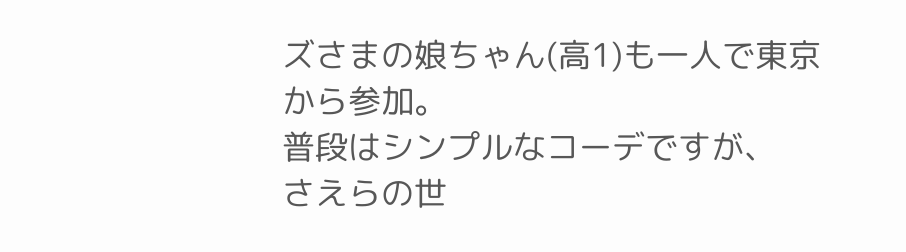ズさまの娘ちゃん(高1)も一人で東京から参加。
普段はシンプルなコーデですが、
さえらの世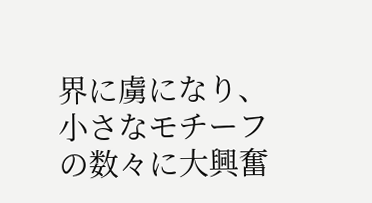界に虜になり、小さなモチーフの数々に大興奮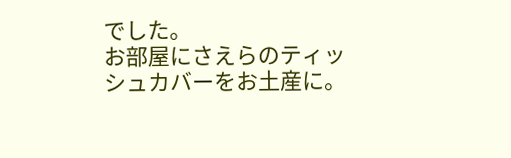でした。
お部屋にさえらのティッシュカバーをお土産に。